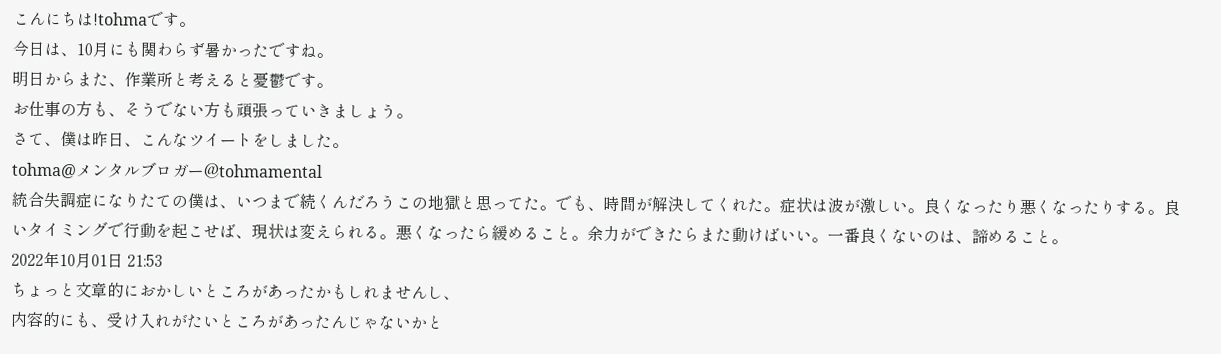こんにちは!tohmaです。
今日は、10月にも関わらず暑かったですね。
明日からまた、作業所と考えると憂鬱です。
お仕事の方も、そうでない方も頑張っていきましょう。
さて、僕は昨日、こんなツイートをしました。
tohma@メンタルブロガー@tohmamental
統合失調症になりたての僕は、いつまで続くんだろうこの地獄と思ってた。でも、時間が解決してくれた。症状は波が激しい。良くなったり悪くなったりする。良いタイミングで行動を起こせば、現状は変えられる。悪くなったら緩めること。余力ができたらまた動けばいい。一番良くないのは、諦めること。
2022年10月01日 21:53
ちょっと文章的におかしいところがあったかもしれませんし、
内容的にも、受け入れがたいところがあったんじゃないかと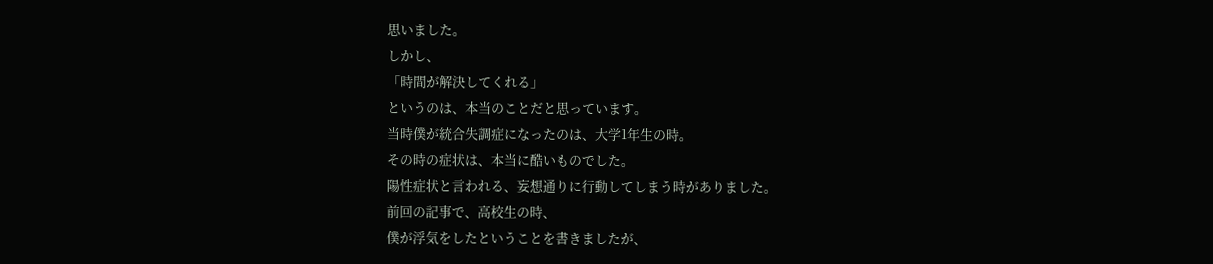思いました。
しかし、
「時間が解決してくれる」
というのは、本当のことだと思っています。
当時僕が統合失調症になったのは、大学1年生の時。
その時の症状は、本当に酷いものでした。
陽性症状と言われる、妄想通りに行動してしまう時がありました。
前回の記事で、高校生の時、
僕が浮気をしたということを書きましたが、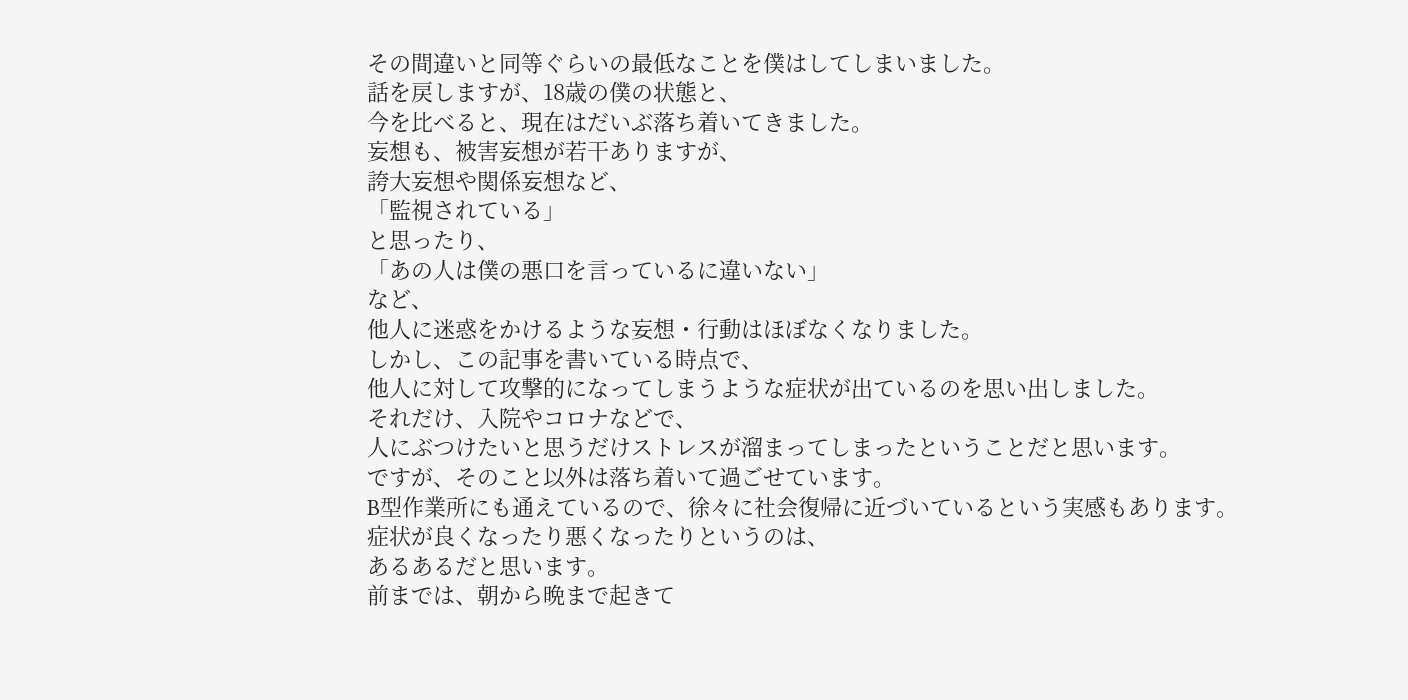その間違いと同等ぐらいの最低なことを僕はしてしまいました。
話を戻しますが、18歳の僕の状態と、
今を比べると、現在はだいぶ落ち着いてきました。
妄想も、被害妄想が若干ありますが、
誇大妄想や関係妄想など、
「監視されている」
と思ったり、
「あの人は僕の悪口を言っているに違いない」
など、
他人に迷惑をかけるような妄想・行動はほぼなくなりました。
しかし、この記事を書いている時点で、
他人に対して攻撃的になってしまうような症状が出ているのを思い出しました。
それだけ、入院やコロナなどで、
人にぶつけたいと思うだけストレスが溜まってしまったということだと思います。
ですが、そのこと以外は落ち着いて過ごせています。
B型作業所にも通えているので、徐々に社会復帰に近づいているという実感もあります。
症状が良くなったり悪くなったりというのは、
あるあるだと思います。
前までは、朝から晩まで起きて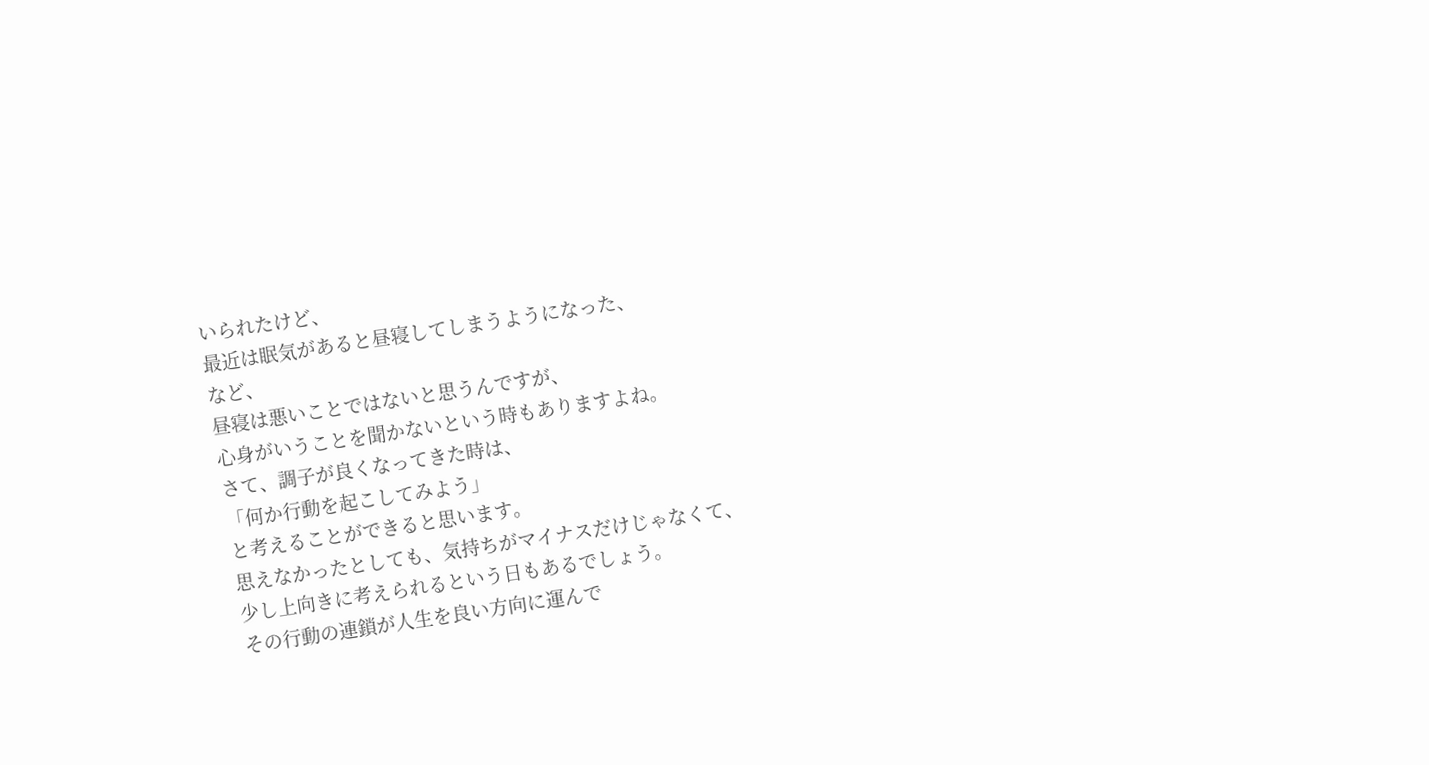いられたけど、
最近は眠気があると昼寝してしまうようになった、
など、
昼寝は悪いことではないと思うんですが、
心身がいうことを聞かないという時もありますよね。
さて、調子が良くなってきた時は、
「何か行動を起こしてみよう」
と考えることができると思います。
思えなかったとしても、気持ちがマイナスだけじゃなくて、
少し上向きに考えられるという日もあるでしょう。
その行動の連鎖が人生を良い方向に運んで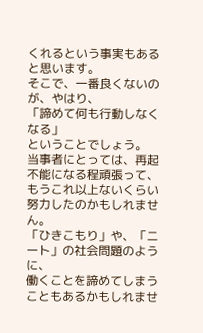くれるという事実もあると思います。
そこで、一番良くないのが、やはり、
「諦めて何も行動しなくなる」
ということでしょう。
当事者にとっては、再起不能になる程頑張って、
もうこれ以上ないくらい努力したのかもしれません。
「ひきこもり」や、「ニート」の社会問題のように、
働くことを諦めてしまうこともあるかもしれませ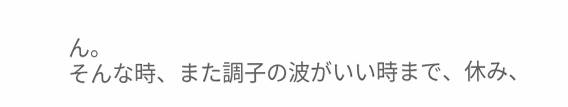ん。
そんな時、また調子の波がいい時まで、休み、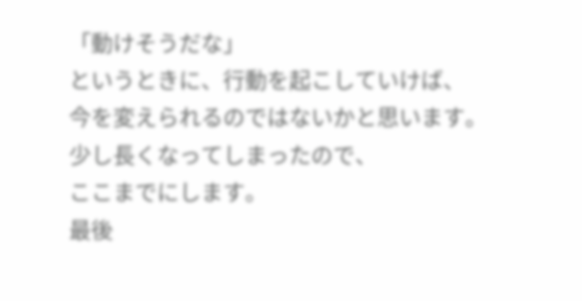「動けそうだな」
というときに、行動を起こしていけば、
今を変えられるのではないかと思います。
少し長くなってしまったので、
ここまでにします。
最後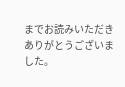までお読みいただきありがとうございました。